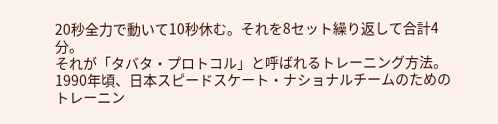20秒全力で動いて10秒休む。それを8セット繰り返して合計4分。
それが「タバタ・プロトコル」と呼ばれるトレーニング方法。
1990年頃、日本スピードスケート・ナショナルチームのためのトレーニン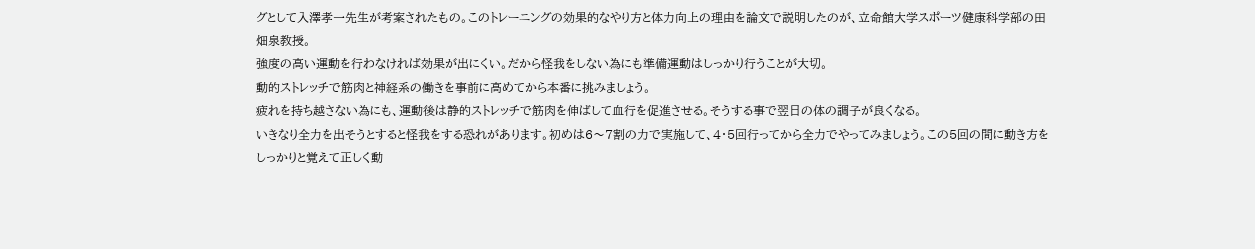グとして入澤孝一先生が考案されたもの。このトレーニングの効果的なやり方と体力向上の理由を論文で説明したのが、立命館大学スポーツ健康科学部の田畑泉教授。
強度の高い運動を行わなければ効果が出にくい。だから怪我をしない為にも準備運動はしっかり行うことが大切。
動的ストレッチで筋肉と神経系の働きを事前に高めてから本番に挑みましょう。
疲れを持ち越さない為にも、運動後は静的ストレッチで筋肉を伸ばして血行を促進させる。そうする事で翌日の体の調子が良くなる。
いきなり全力を出そうとすると怪我をする恐れがあります。初めは6〜7割の力で実施して、4・5回行ってから全力でやってみましょう。この5回の間に動き方をしっかりと覚えて正しく動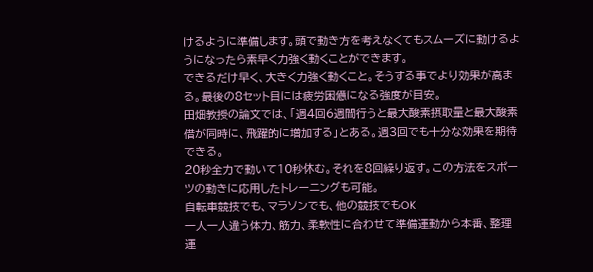けるように準備します。頭で動き方を考えなくてもスムーズに動けるようになったら素早く力強く動くことができます。
できるだけ早く、大きく力強く動くこと。そうする事でより効果が高まる。最後の8セット目には疲労困憊になる強度が目安。
田畑教授の論文では、「週4回6週間行うと最大酸素摂取量と最大酸素借が同時に、飛躍的に増加する」とある。週3回でも十分な効果を期待できる。
20秒全力で動いて10秒休む。それを8回繰り返す。この方法をスポーツの動きに応用したトレーニングも可能。
自転車競技でも、マラソンでも、他の競技でもOK
一人一人違う体力、筋力、柔軟性に合わせて準備運動から本番、整理運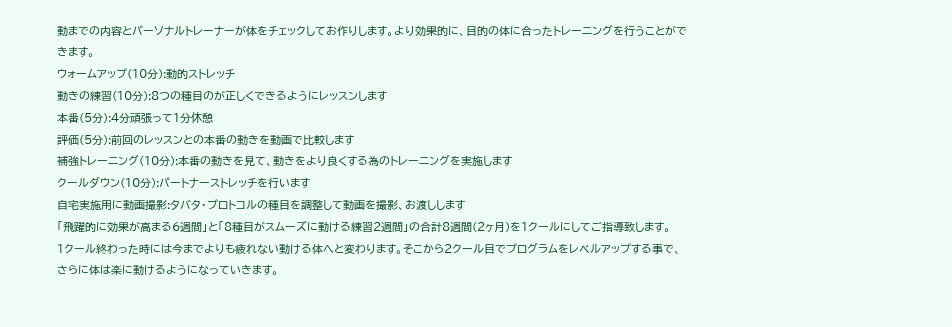動までの内容とパーソナルトレーナーが体をチェックしてお作りします。より効果的に、目的の体に合ったトレーニングを行うことができます。
ウォームアップ(10分):動的ストレッチ
動きの練習(10分):8つの種目のが正しくできるようにレッスンします
本番(5分):4分頑張って1分休憩
評価(5分):前回のレッスンとの本番の動きを動画で比較します
補強トレーニング(10分):本番の動きを見て、動きをより良くする為のトレーニングを実施します
クールダウン(10分):パートナーストレッチを行います
自宅実施用に動画撮影:タバタ・プロトコルの種目を調整して動画を撮影、お渡しします
「飛躍的に効果が高まる6週間」と「8種目がスムーズに動ける練習2週間」の合計8週間(2ヶ月)を1クールにしてご指導致します。
1クール終わった時には今までよりも疲れない動ける体へと変わります。そこから2クール目でプログラムをレベルアップする事で、さらに体は楽に動けるようになっていきます。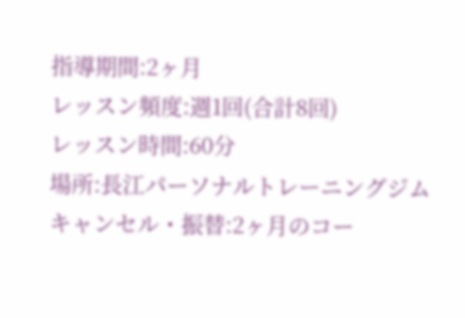指導期間:2ヶ月
レッスン頻度:週1回(合計8回)
レッスン時間:60分
場所:長江パーソナルトレーニングジム
キャンセル・振替:2ヶ月のコー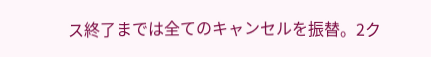ス終了までは全てのキャンセルを振替。2ク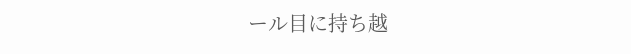ール目に持ち越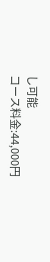し可能
コース料金:44,000円